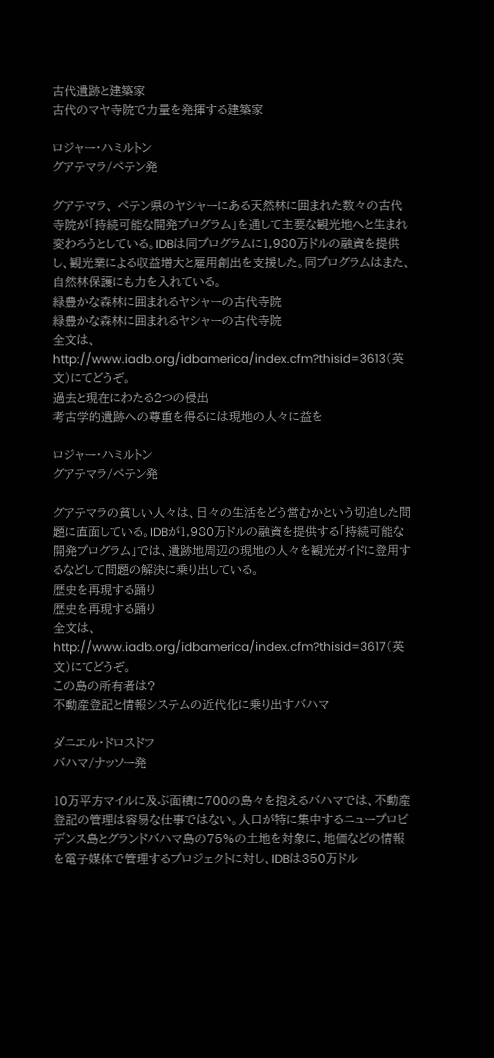古代遺跡と建築家
古代のマヤ寺院で力量を発揮する建築家

ロジャー・ハミルトン
グアテマラ/ペテン発

グアテマラ、 ペテン県のヤシャーにある天然林に囲まれた数々の古代寺院が「持続可能な開発プログラム」を通して主要な観光地へと生まれ変わろうとしている。IDBは同プログラムに1,980万ドルの融資を提供し、観光業による収益増大と雇用創出を支援した。同プログラムはまた、自然林保護にも力を入れている。
緑豊かな森林に囲まれるヤシャーの古代寺院
緑豊かな森林に囲まれるヤシャーの古代寺院
全文は、http://www.iadb.org/idbamerica/index.cfm?thisid=3613(英文)にてどうぞ。
過去と現在にわたる2つの侵出
考古学的遺跡への尊重を得るには現地の人々に益を

ロジャー・ハミルトン
グアテマラ/ペテン発

グアテマラの貧しい人々は、日々の生活をどう営むかという切迫した問題に直面している。IDBが1,980万ドルの融資を提供する「持続可能な開発プログラム」では、遺跡地周辺の現地の人々を観光ガイドに登用するなどして問題の解決に乗り出している。
歴史を再現する踊り
歴史を再現する踊り
全文は、http://www.iadb.org/idbamerica/index.cfm?thisid=3617(英文)にてどうぞ。
この島の所有者は?
不動産登記と情報システムの近代化に乗り出すバハマ

ダニエル・ドロスドフ
バハマ/ナッソー発

10万平方マイルに及ぶ面積に700の島々を抱えるバハマでは、不動産登記の管理は容易な仕事ではない。人口が特に集中するニュープロビデンス島とグランドバハマ島の75%の土地を対象に、地価などの情報を電子媒体で管理するプロジェクトに対し、IDBは350万ドル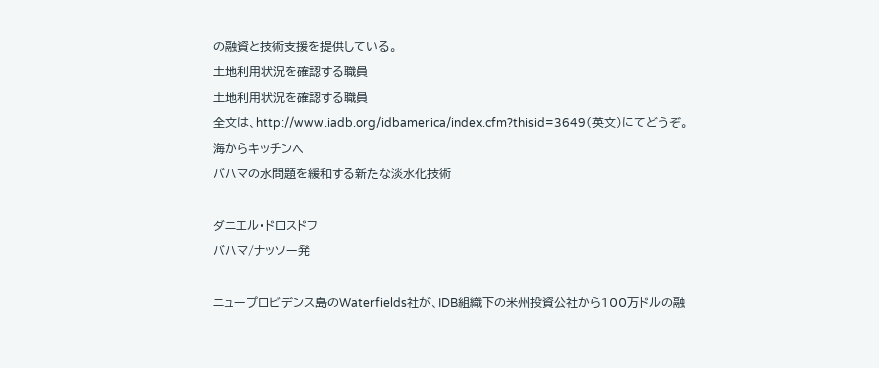の融資と技術支援を提供している。
土地利用状況を確認する職員
土地利用状況を確認する職員
全文は、http://www.iadb.org/idbamerica/index.cfm?thisid=3649(英文)にてどうぞ。
海からキッチンへ
バハマの水問題を緩和する新たな淡水化技術

ダニエル・ドロスドフ
バハマ/ナッソー発

ニュープロビデンス島のWaterfields社が、IDB組織下の米州投資公社から100万ドルの融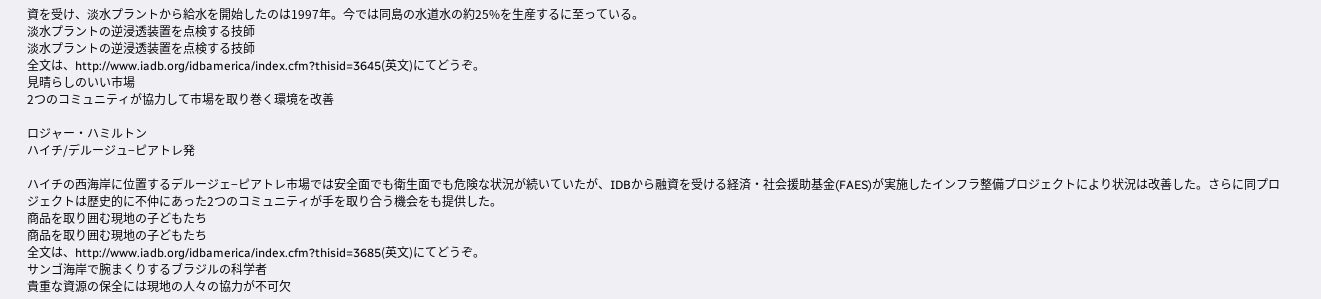資を受け、淡水プラントから給水を開始したのは1997年。今では同島の水道水の約25%を生産するに至っている。
淡水プラントの逆浸透装置を点検する技師
淡水プラントの逆浸透装置を点検する技師
全文は、http://www.iadb.org/idbamerica/index.cfm?thisid=3645(英文)にてどうぞ。
見晴らしのいい市場
2つのコミュニティが協力して市場を取り巻く環境を改善

ロジャー・ハミルトン
ハイチ/デルージュ−ピアトレ発

ハイチの西海岸に位置するデルージェ−ピアトレ市場では安全面でも衛生面でも危険な状況が続いていたが、IDBから融資を受ける経済・社会援助基金(FAES)が実施したインフラ整備プロジェクトにより状況は改善した。さらに同プロジェクトは歴史的に不仲にあった2つのコミュニティが手を取り合う機会をも提供した。
商品を取り囲む現地の子どもたち
商品を取り囲む現地の子どもたち
全文は、http://www.iadb.org/idbamerica/index.cfm?thisid=3685(英文)にてどうぞ。
サンゴ海岸で腕まくりするブラジルの科学者
貴重な資源の保全には現地の人々の協力が不可欠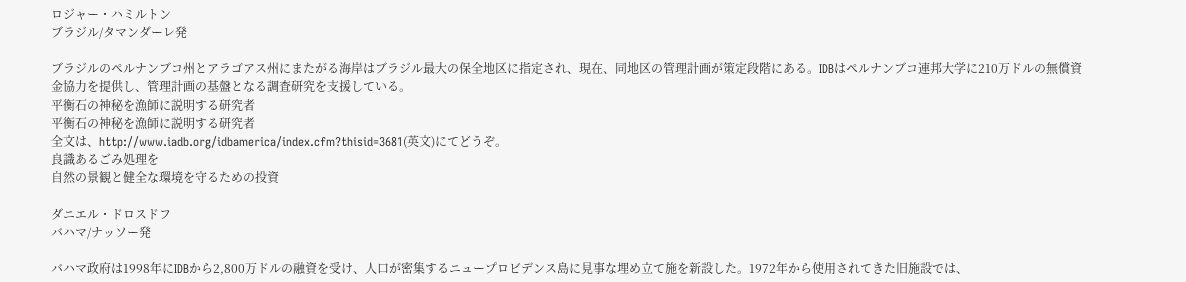ロジャー・ハミルトン
ブラジル/タマンダーレ発

ブラジルのペルナンブコ州とアラゴアス州にまたがる海岸はブラジル最大の保全地区に指定され、現在、同地区の管理計画が策定段階にある。IDBはペルナンブコ連邦大学に210万ドルの無償資金協力を提供し、管理計画の基盤となる調査研究を支援している。
平衡石の神秘を漁師に説明する研究者
平衡石の神秘を漁師に説明する研究者
全文は、http://www.iadb.org/idbamerica/index.cfm?thisid=3681(英文)にてどうぞ。
良識あるごみ処理を
自然の景観と健全な環境を守るための投資

ダニエル・ドロスドフ
バハマ/ナッソー発

バハマ政府は1998年にIDBから2,800万ドルの融資を受け、人口が密集するニュープロビデンス島に見事な埋め立て施を新設した。1972年から使用されてきた旧施設では、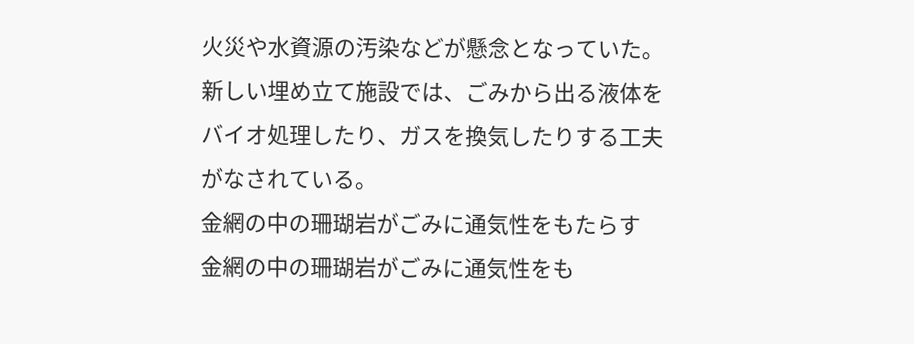火災や水資源の汚染などが懸念となっていた。新しい埋め立て施設では、ごみから出る液体をバイオ処理したり、ガスを換気したりする工夫がなされている。
金網の中の珊瑚岩がごみに通気性をもたらす
金網の中の珊瑚岩がごみに通気性をも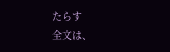たらす
全文は、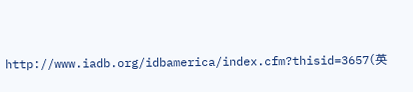http://www.iadb.org/idbamerica/index.cfm?thisid=3657(英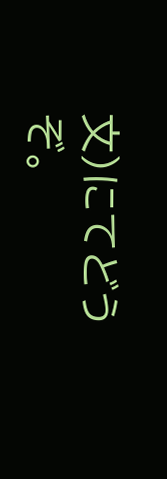文)にてどうぞ。